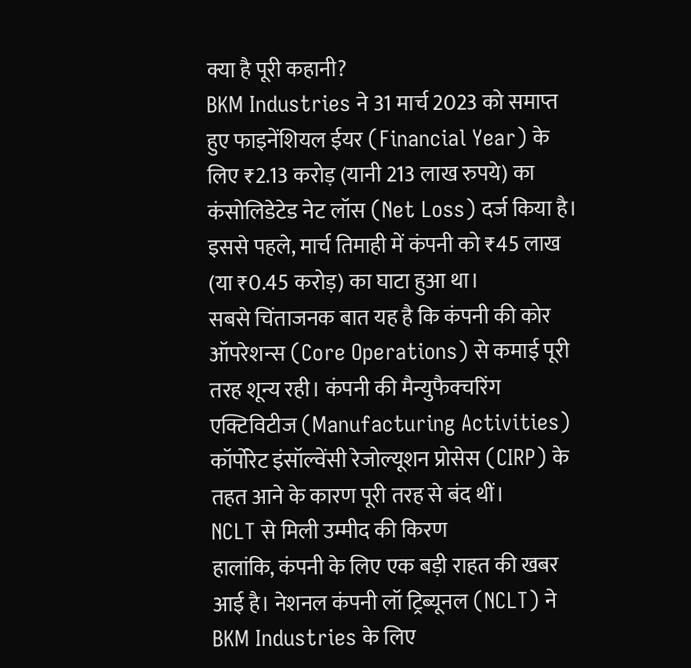क्या है पूरी कहानी?
BKM Industries ने 31 मार्च 2023 को समाप्त हुए फाइनेंशियल ईयर (Financial Year) के लिए ₹2.13 करोड़ (यानी 213 लाख रुपये) का कंसोलिडेटेड नेट लॉस (Net Loss) दर्ज किया है। इससे पहले, मार्च तिमाही में कंपनी को ₹45 लाख (या ₹0.45 करोड़) का घाटा हुआ था।
सबसे चिंताजनक बात यह है कि कंपनी की कोर ऑपरेशन्स (Core Operations) से कमाई पूरी तरह शून्य रही। कंपनी की मैन्युफैक्चरिंग एक्टिविटीज (Manufacturing Activities) कॉर्पोरेट इंसॉल्वेंसी रेजोल्यूशन प्रोसेस (CIRP) के तहत आने के कारण पूरी तरह से बंद थीं।
NCLT से मिली उम्मीद की किरण
हालांकि, कंपनी के लिए एक बड़ी राहत की खबर आई है। नेशनल कंपनी लॉ ट्रिब्यूनल (NCLT) ने BKM Industries के लिए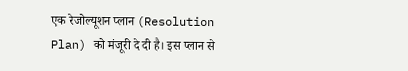एक रेजोल्यूशन प्लान (Resolution Plan) को मंजूरी दे दी है। इस प्लान से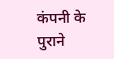कंपनी के पुराने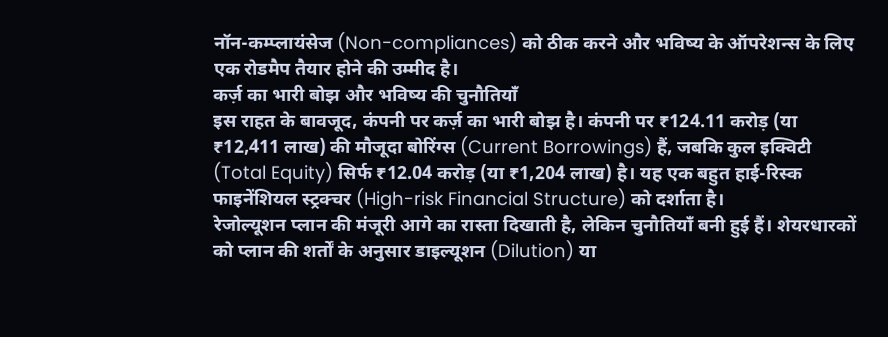नॉन-कम्प्लायंसेज (Non-compliances) को ठीक करने और भविष्य के ऑपरेशन्स के लिए एक रोडमैप तैयार होने की उम्मीद है।
कर्ज़ का भारी बोझ और भविष्य की चुनौतियाँ
इस राहत के बावजूद, कंपनी पर कर्ज़ का भारी बोझ है। कंपनी पर ₹124.11 करोड़ (या ₹12,411 लाख) की मौजूदा बोरिंग्स (Current Borrowings) हैं, जबकि कुल इक्विटी (Total Equity) सिर्फ ₹12.04 करोड़ (या ₹1,204 लाख) है। यह एक बहुत हाई-रिस्क फाइनेंशियल स्ट्रक्चर (High-risk Financial Structure) को दर्शाता है।
रेजोल्यूशन प्लान की मंजूरी आगे का रास्ता दिखाती है, लेकिन चुनौतियाँ बनी हुई हैं। शेयरधारकों को प्लान की शर्तों के अनुसार डाइल्यूशन (Dilution) या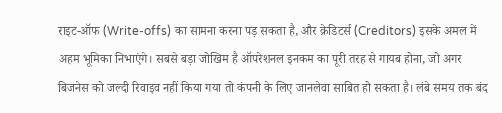राइट-ऑफ (Write-offs) का सामना करना पड़ सकता है, और क्रेडिटर्स (Creditors) इसके अमल में अहम भूमिका निभाएंगे। सबसे बड़ा जोखिम है ऑपरेशनल इनकम का पूरी तरह से गायब होना, जो अगर बिजनेस को जल्दी रिवाइव नहीं किया गया तो कंपनी के लिए जानलेवा साबित हो सकता है। लंबे समय तक बंद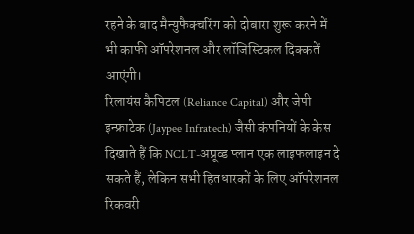रहने के बाद मैन्युफैक्चरिंग को दोबारा शुरू करने में भी काफी ऑपरेशनल और लॉजिस्टिकल दिक्कतें आएंगी।
रिलायंस कैपिटल (Reliance Capital) और जेपी इन्फ्राटेक (Jaypee Infratech) जैसी कंपनियों के केस दिखाते हैं कि NCLT-अप्रूव्ड प्लान एक लाइफलाइन दे सकते हैं, लेकिन सभी हितधारकों के लिए ऑपरेशनल रिकवरी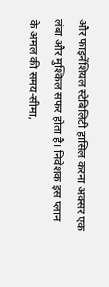और फाइनेंशियल स्टेबिलिटी हासिल करना अक्सर एक लंबा और मुश्किल सफर होता है। निवेशक इस प्लान के अमल की समय-सीमा,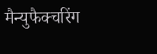मैन्युफैक्चरिंग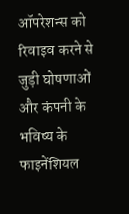ऑपरेशन्स को रिवाइव करने से जुड़ी घोषणाओं और कंपनी के भविष्य के फाइनेंशियल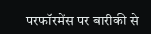परफॉरमेंस पर बारीकी से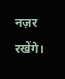नज़र रखेंगे।